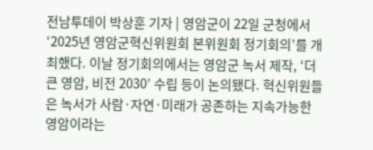전남투데이 박상훈 기자 | 영암군이 22일 군청에서 ‘2025년 영암군혁신위원회 본위원회 정기회의’를 개최했다. 이날 정기회의에서는 영암군 녹서 제작, ‘더 큰 영암, 비전 2030’ 수립 등이 논의됐다. 혁신위원들은 녹서가 사람·자연·미래가 공존하는 지속가능한 영암이라는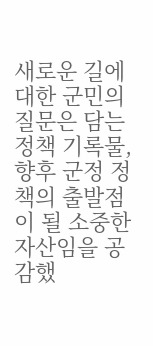새로운 길에 대한 군민의 질문은 담는 정책 기록물, 향후 군정 정책의 출발점이 될 소중한 자산임을 공감했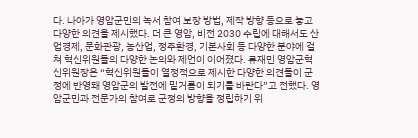다. 나아가 영암군민의 녹서 참여 보장 방법, 제작 방향 등으로 놓고 다양한 의견을 제시했다. 더 큰 영암, 비전 2030 수립에 대해서도 산업경제, 문화관광, 농산업, 정주환경, 기본사회 등 다양한 분야에 걸쳐 혁신위원들의 다양한 논의와 제언이 이어졌다. 류재민 영암군혁신위원장은 “혁신위원들이 열정적으로 제시한 다양한 의견들이 군정에 반영돼 영암군의 발전에 밑거름이 되기를 바란다”고 전했다. 영암군민과 전문가의 참여로 군정의 방향을 정립하기 위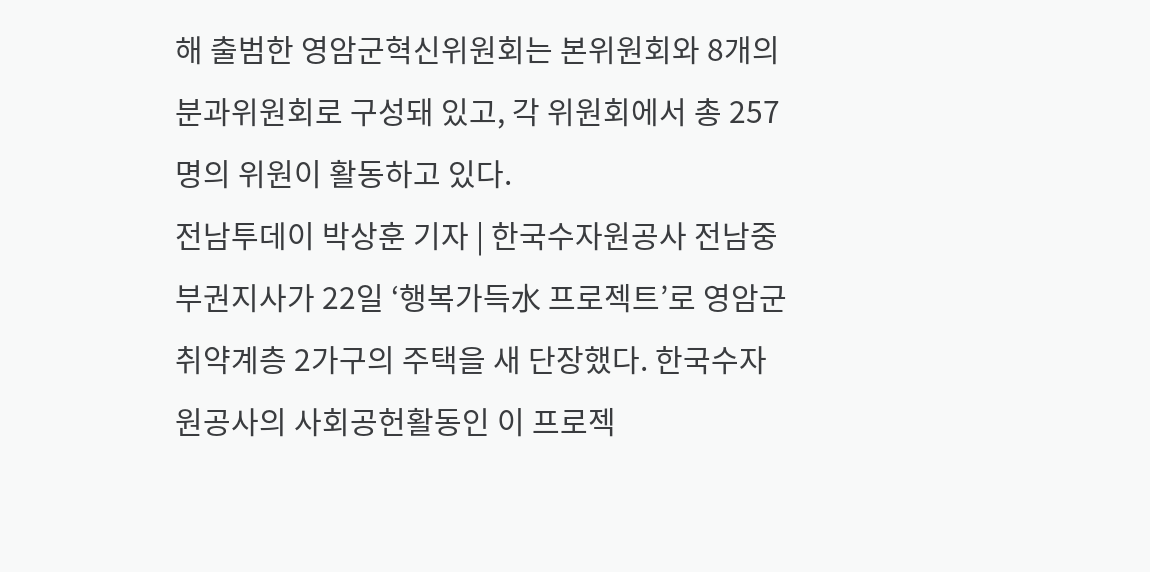해 출범한 영암군혁신위원회는 본위원회와 8개의 분과위원회로 구성돼 있고, 각 위원회에서 총 257명의 위원이 활동하고 있다.
전남투데이 박상훈 기자 | 한국수자원공사 전남중부권지사가 22일 ‘행복가득水 프로젝트’로 영암군 취약계층 2가구의 주택을 새 단장했다. 한국수자원공사의 사회공헌활동인 이 프로젝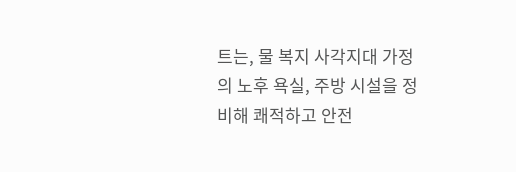트는, 물 복지 사각지대 가정의 노후 욕실, 주방 시설을 정비해 쾌적하고 안전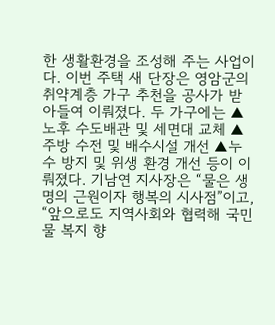한 생활환경을 조성해 주는 사업이다. 이번 주택 새 단장은 영암군의 취약계층 가구 추천을 공사가 받아들여 이뤄졌다. 두 가구에는 ▲노후 수도배관 및 세면대 교체 ▲주방 수전 및 배수시설 개선 ▲누수 방지 및 위생 환경 개선 등이 이뤄졌다. 기남연 지사장은 “물은 생명의 근원이자 행복의 시사점”이고, “앞으로도 지역사회와 협력해 국민 물 복지 향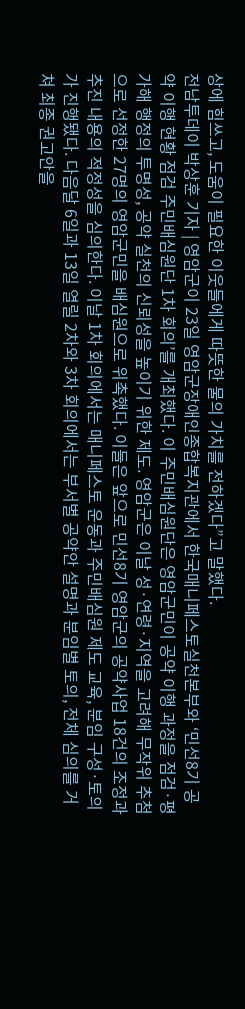상에 힘쓰고, 도움이 필요한 이웃들에게 따뜻한 물의 가치를 전하겠다”고 말했다.
전남투데이 박상훈 기자 | 영암군이 23일 영암군장애인종합복지관에서 한국매니페스토실천본부와 ‘민선8기 공약 이행 현황 점검 주민배심원단 1차 회의’를 개최했다. 이 주민배심원단은 영암군민이 공약 이행 과정을 점검·평가해 행정의 투명성, 공약 실천의 신뢰성을 높이기 위한 제도. 영암군은 이날 성·연령·지역을 고려해 무작위 추첨으로 선정한 27명의 영암군민을 배심원으로 위촉했다. 이들은 앞으로 민선8기 영암군의 공약사업 18건의 조정과 추진 내용의 적정성을 심의한다. 이날 1차 회의에서는 매니페스토 운동과 주민배심원 제도 교육, 분임 구성·토의가 진행됐다. 다음달 6일과 13일 열릴 2차와 3차 회의에서는 부서별 공약안 설명과 분임별 토의, 전체 심의를 거쳐 최종 권고안을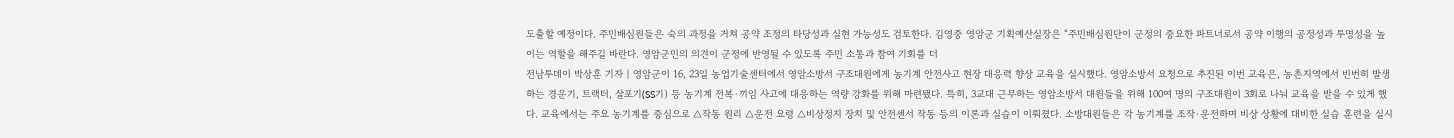도출할 예정이다. 주민배심원들은 숙의 과정을 거쳐 공약 조정의 타당성과 실현 가능성도 검토한다. 김영중 영암군 기획예산실장은 “주민배심원단이 군정의 중요한 파트너로서 공약 이행의 공정성과 투명성을 높이는 역할을 해주길 바란다. 영암군민의 의견이 군정에 반영될 수 있도록 주민 소통과 참여 기회를 더
전남투데이 박상훈 기자 | 영암군이 16, 23일 농업기술센터에서 영암소방서 구조대원에게 농기계 안전사고 현장 대응력 향상 교육을 실시했다. 영암소방서 요청으로 추진된 이번 교육은, 농촌지역에서 빈번히 발생하는 경운기, 트랙터, 살포기(SS기) 등 농기계 전복·끼임 사고에 대응하는 역량 강화를 위해 마련됐다. 특히, 3교대 근무하는 영암소방서 대원들을 위해 100여 명의 구조대원이 3회로 나눠 교육을 받을 수 있게 했다. 교육에서는 주요 농기계를 중심으로 △작동 원리 △운전 요령 △비상정지 장치 및 안전센서 작동 등의 이론과 실습이 이뤄졌다. 소방대원들은 각 농기계를 조작·운전하며 비상 상황에 대비한 실습 훈련을 실시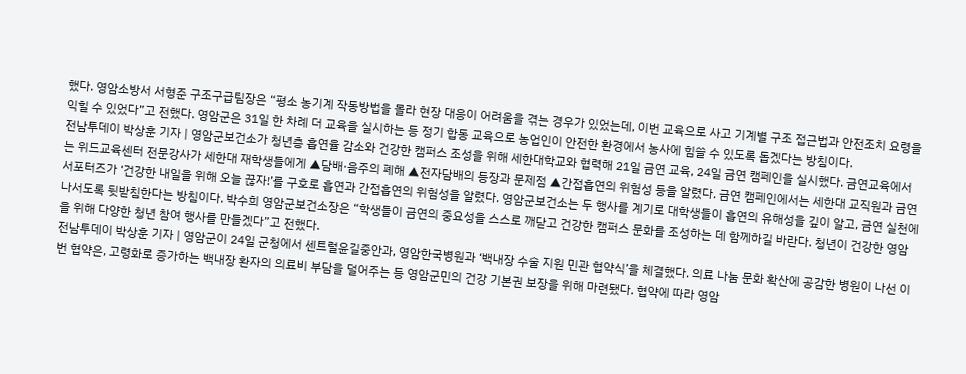했다. 영암소방서 서형준 구조구급팀장은 “평소 농기계 작동방법을 몰라 현장 대응이 어려움을 겪는 경우가 있었는데, 이번 교육으로 사고 기계별 구조 접근법과 안전조치 요령을 익힐 수 있었다”고 전했다. 영암군은 31일 한 차례 더 교육을 실시하는 등 정기 합동 교육으로 농업인이 안전한 환경에서 농사에 힘쓸 수 있도록 돕겠다는 방침이다.
전남투데이 박상훈 기자 | 영암군보건소가 청년층 흡연율 감소와 건강한 캠퍼스 조성을 위해 세한대학교와 협력해 21일 금연 교육, 24일 금연 캠페인을 실시했다. 금연교육에서는 위드교육센터 전문강사가 세한대 재학생들에게 ▲담배·음주의 폐해 ▲전자담배의 등장과 문제점 ▲간접흡연의 위험성 등을 알렸다. 금연 캠페인에서는 세한대 교직원과 금연서포터즈가 ‘건강한 내일을 위해 오늘 끊자!’를 구호로 흡연과 간접흡연의 위험성을 알렸다. 영암군보건소는 두 행사를 계기로 대학생들이 흡연의 유해성을 깊이 알고, 금연 실천에 나서도록 뒷받침한다는 방침이다. 박수희 영암군보건소장은 “학생들이 금연의 중요성을 스스로 깨닫고 건강한 캠퍼스 문화를 조성하는 데 함께하길 바란다. 청년이 건강한 영암을 위해 다양한 청년 참여 행사를 만들겠다”고 전했다.
전남투데이 박상훈 기자 | 영암군이 24일 군청에서 센트럴윤길중안과, 영암한국병원과 ‘백내장 수술 지원 민관 협약식’을 체결했다. 의료 나눔 문화 확산에 공감한 병원이 나선 이번 협약은, 고령화로 증가하는 백내장 환자의 의료비 부담을 덜어주는 등 영암군민의 건강 기본권 보장을 위해 마련됐다. 협약에 따라 영암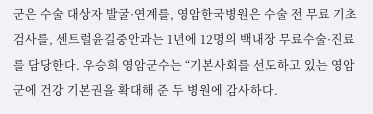군은 수술 대상자 발굴·연계를, 영암한국병원은 수술 전 무료 기초검사를, 센트럴윤길중안과는 1년에 12명의 백내장 무료수술·진료를 담당한다. 우승희 영암군수는 “기본사회를 선도하고 있는 영암군에 건강 기본권을 확대해 준 두 병원에 감사하다.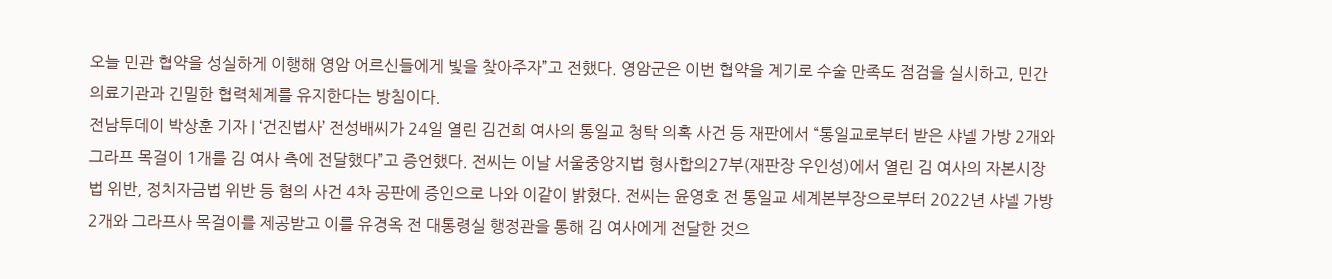오늘 민관 협약을 성실하게 이행해 영암 어르신들에게 빛을 찾아주자”고 전했다. 영암군은 이번 협약을 계기로 수술 만족도 점검을 실시하고, 민간 의료기관과 긴밀한 협력체계를 유지한다는 방침이다.
전남투데이 박상훈 기자 | ‘건진법사’ 전성배씨가 24일 열린 김건희 여사의 통일교 청탁 의혹 사건 등 재판에서 “통일교로부터 받은 샤넬 가방 2개와 그라프 목걸이 1개를 김 여사 측에 전달했다”고 증언했다. 전씨는 이날 서울중앙지법 형사합의27부(재판장 우인성)에서 열린 김 여사의 자본시장법 위반, 정치자금법 위반 등 혐의 사건 4차 공판에 증인으로 나와 이같이 밝혔다. 전씨는 윤영호 전 통일교 세계본부장으로부터 2022년 샤넬 가방 2개와 그라프사 목걸이를 제공받고 이를 유경옥 전 대통령실 행정관을 통해 김 여사에게 전달한 것으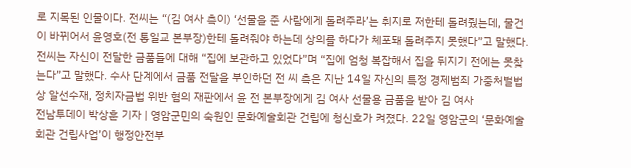로 지목된 인물이다. 전씨는 “(김 여사 측이) ‘선물을 준 사람에게 돌려주라’는 취지로 저한테 돌려줬는데, 물건이 바뀌어서 윤영호(전 통일교 본부장)한테 돌려줘야 하는데 상의를 하다가 체포돼 돌려주지 못했다”고 말했다. 전씨는 자신이 전달한 금품들에 대해 “집에 보관하고 있었다”며 “집에 엄청 복잡해서 집을 뒤지기 전에는 못찾는다”고 말했다. 수사 단계에서 금품 전달을 부인하던 전 씨 측은 지난 14일 자신의 특정 경제범죄 가중처벌법상 알선수재, 정치자금법 위반 혐의 재판에서 윤 전 본부장에게 김 여사 선물용 금품을 받아 김 여사
전남투데이 박상훈 기자 | 영암군민의 숙원인 문화예술회관 건립에 청신호가 켜졌다. 22일 영암군의 ‘문화예술회관 건립사업’이 행정안전부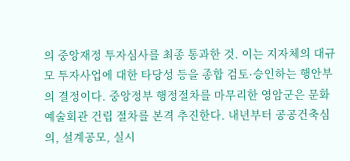의 중앙재정 투자심사를 최종 통과한 것. 이는 지자체의 대규모 투자사업에 대한 타당성 등을 종합 검토·승인하는 행안부의 결정이다. 중앙정부 행정절차를 마무리한 영암군은 문화예술회관 건립 절차를 본격 추진한다. 내년부터 공공건축심의, 설계공모, 실시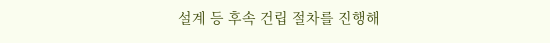설계 등 후속 건립 절차를 진행해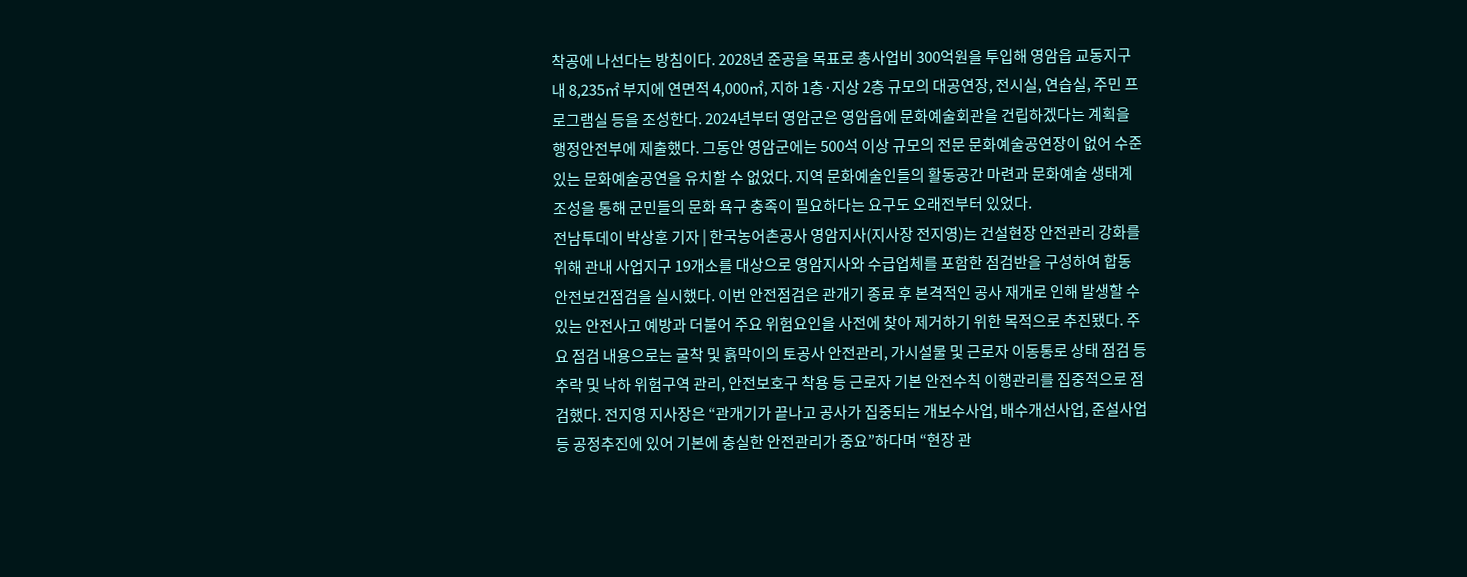착공에 나선다는 방침이다. 2028년 준공을 목표로 총사업비 300억원을 투입해 영암읍 교동지구 내 8,235㎡ 부지에 연면적 4,000㎡, 지하 1층·지상 2층 규모의 대공연장, 전시실, 연습실, 주민 프로그램실 등을 조성한다. 2024년부터 영암군은 영암읍에 문화예술회관을 건립하겠다는 계획을 행정안전부에 제출했다. 그동안 영암군에는 500석 이상 규모의 전문 문화예술공연장이 없어 수준 있는 문화예술공연을 유치할 수 없었다. 지역 문화예술인들의 활동공간 마련과 문화예술 생태계 조성을 통해 군민들의 문화 욕구 충족이 필요하다는 요구도 오래전부터 있었다.
전남투데이 박상훈 기자 | 한국농어촌공사 영암지사(지사장 전지영)는 건설현장 안전관리 강화를 위해 관내 사업지구 19개소를 대상으로 영암지사와 수급업체를 포함한 점검반을 구성하여 합동 안전보건점검을 실시했다. 이번 안전점검은 관개기 종료 후 본격적인 공사 재개로 인해 발생할 수 있는 안전사고 예방과 더불어 주요 위험요인을 사전에 찾아 제거하기 위한 목적으로 추진됐다. 주요 점검 내용으로는 굴착 및 흙막이의 토공사 안전관리, 가시설물 및 근로자 이동통로 상태 점검 등 추락 및 낙하 위험구역 관리, 안전보호구 착용 등 근로자 기본 안전수칙 이행관리를 집중적으로 점검했다. 전지영 지사장은 “관개기가 끝나고 공사가 집중되는 개보수사업, 배수개선사업, 준설사업 등 공정추진에 있어 기본에 충실한 안전관리가 중요”하다며 “현장 관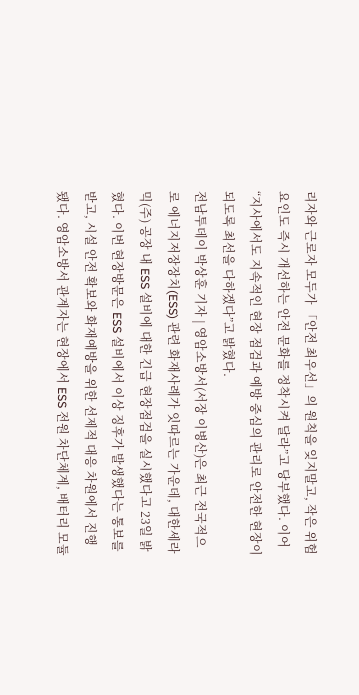리자와 근로자 모두가 「안전 최우선」의 원칙을 잊지말고, 작은 위험요인도 즉시 개선하는 안전 문화를 정착시켜 달라”고 당부했다. 이어 “지사에서도 지속적인 현장 점검과 예방 중심의 관리로 안전한 현장이 되도록 최선을 다하겠다”고 밝혔다.
전남투데이 박상훈 기자 | 영암소방서(서장 이병산)은 최근 전국적으로 에너지저장장치(ESS) 관련 화재사례가 잇따르는 가운데, 대한세라믹(주) 공장 내 ESS 설비에 대한 긴급 현장점검을 실시했다고 23일 밝혔다. 이번 현장방문은 ESS 설비에서 이상 징후가 발생했다는 통보를 받고, 시설 안전 확보와 화재예방을 위한 선제적 대응 차원에서 진행됐다. 영암소방서 관계자는 현장에서 ESS 전원 차단체계, 배터리 모듈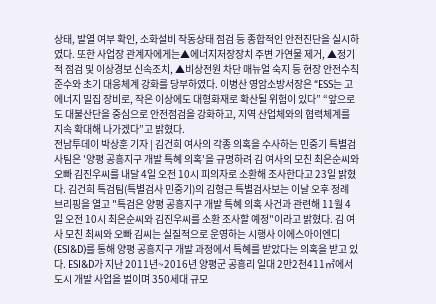상태, 발열 여부 확인, 소화설비 작동상태 점검 등 종합적인 안전진단을 실시하였다. 또한 사업장 관계자에게는▲에너지저장장치 주변 가연물 제거, ▲정기적 점검 및 이상경보 신속조치, ▲비상전원 차단 매뉴얼 숙지 등 현장 안전수칙 준수와 초기 대응체계 강화를 당부하였다. 이병산 영암소방서장은 “ESS는 고에너지 밀집 장비로, 작은 이상에도 대형화재로 확산될 위험이 있다” “앞으로도 대불산단을 중심으로 안전점검을 강화하고, 지역 산업체와의 협력체계를 지속 확대해 나가겠다”고 밝혔다.
전남투데이 박상훈 기자 | 김건희 여사의 각종 의혹을 수사하는 민중기 특별검사팀은 '양평 공흥지구 개발 특혜 의혹'을 규명하려 김 여사의 모친 최은순씨와 오빠 김진우씨를 내달 4일 오전 10시 피의자로 소환해 조사한다고 23일 밝혔다. 김건희 특검팀(특별검사 민중기)의 김형근 특별검사보는 이날 오후 정례 브리핑을 열고 "특검은 양평 공흥지구 개발 특혜 의혹 사건과 관련해 11월 4일 오전 10시 최은순씨와 김진우씨를 소환 조사할 예정"이라고 밝혔다. 김 여사 모친 최씨와 오빠 김씨는 실질적으로 운영하는 시행사 이에스아이엔디(ESI&D)를 통해 양평 공흥지구 개발 과정에서 특혜를 받았다는 의혹을 받고 있다. ESI&D가 지난 2011년~2016년 양평군 공흥리 일대 2만2천411㎡에서 도시 개발 사업을 벌이며 350세대 규모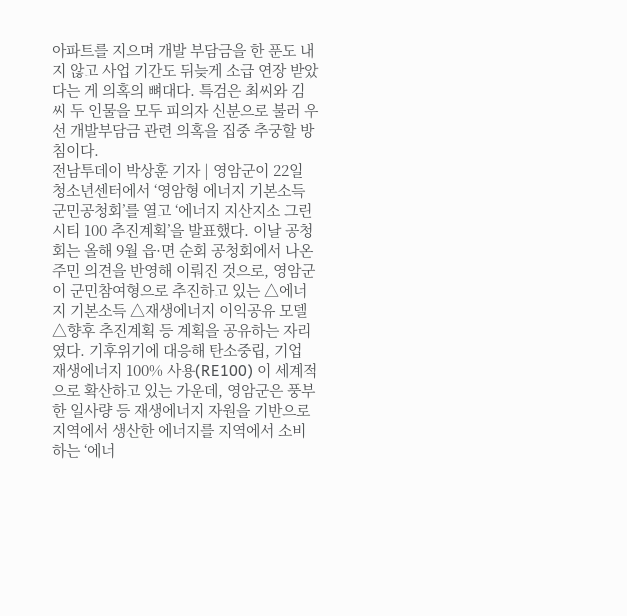아파트를 지으며 개발 부담금을 한 푼도 내지 않고 사업 기간도 뒤늦게 소급 연장 받았다는 게 의혹의 뼈대다. 특검은 최씨와 김씨 두 인물을 모두 피의자 신분으로 불러 우선 개발부담금 관련 의혹을 집중 추궁할 방침이다.
전남투데이 박상훈 기자 | 영암군이 22일 청소년센터에서 ‘영암형 에너지 기본소득 군민공청회’를 열고 ‘에너지 지산지소 그린시티 100 추진계획’을 발표했다. 이날 공청회는 올해 9월 읍·면 순회 공청회에서 나온 주민 의견을 반영해 이뤄진 것으로, 영암군이 군민참여형으로 추진하고 있는 △에너지 기본소득 △재생에너지 이익공유 모델 △향후 추진계획 등 계획을 공유하는 자리였다. 기후위기에 대응해 탄소중립, 기업 재생에너지 100% 사용(RE100) 이 세계적으로 확산하고 있는 가운데, 영암군은 풍부한 일사량 등 재생에너지 자원을 기반으로 지역에서 생산한 에너지를 지역에서 소비하는 ‘에너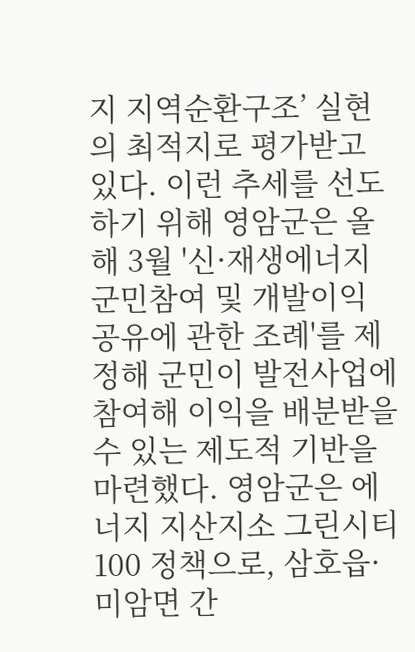지 지역순환구조’ 실현의 최적지로 평가받고 있다. 이런 추세를 선도하기 위해 영암군은 올해 3월 '신·재생에너지 군민참여 및 개발이익 공유에 관한 조례'를 제정해 군민이 발전사업에 참여해 이익을 배분받을 수 있는 제도적 기반을 마련했다. 영암군은 에너지 지산지소 그린시티 100 정책으로, 삼호읍·미암면 간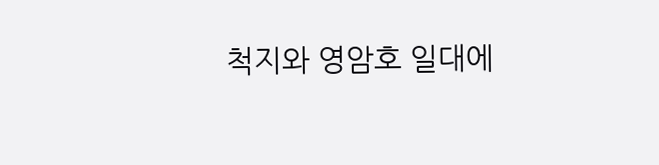척지와 영암호 일대에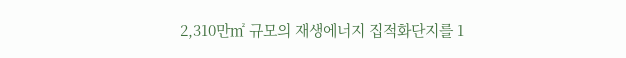2,310만㎡ 규모의 재생에너지 집적화단지를 1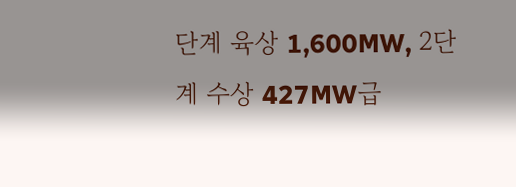단계 육상 1,600MW, 2단계 수상 427MW급